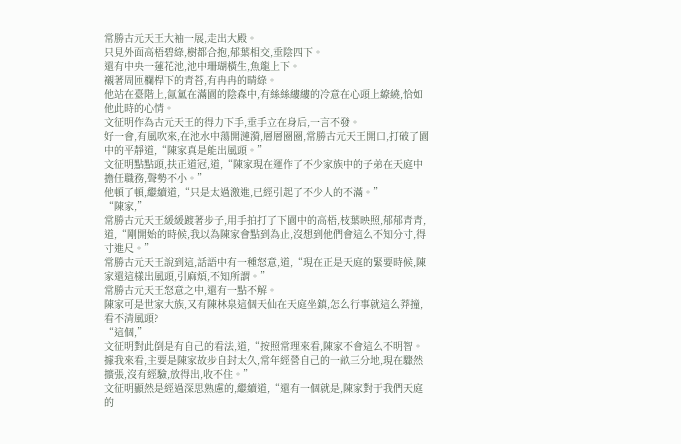常勝古元天王大袖一展,走出大殿。
只見外面高梧碧綠,樹都合抱,郁葉相交,垂陰四下。
還有中央一蓮花池,池中珊瑚橫生,魚龍上下。
襯著周匝欄桿下的青苔,有冉冉的晴綠。
他站在臺階上,氤氳在滿園的陰森中,有絲絲縷縷的冷意在心頭上繚繞,恰如他此時的心情。
文征明作為古元天王的得力下手,垂手立在身后,一言不發。
好一會,有風吹來,在池水中蕩開漣漪,層層圈圈,常勝古元天王開口,打破了園中的平靜道,“陳家真是能出風頭。”
文征明點點頭,扶正道冠,道,“陳家現在運作了不少家族中的子弟在天庭中擔任職務,聲勢不小。”
他頓了頓,繼續道,“只是太過激進,已經引起了不少人的不滿。”
“陳家,”
常勝古元天王緩緩踱著步子,用手拍打了下園中的高梧,枝葉映照,郁郁青青,道,“剛開始的時候,我以為陳家會點到為止,沒想到他們會這么不知分寸,得寸進尺。”
常勝古元天王說到這,話語中有一種怒意,道,“現在正是天庭的緊要時候,陳家還這樣出風頭,引麻煩,不知所謂。”
常勝古元天王怒意之中,還有一點不解。
陳家可是世家大族,又有陳林泉這個天仙在天庭坐鎮,怎么行事就這么莽撞,看不清風頭?
“這個,”
文征明對此倒是有自己的看法,道,“按照常理來看,陳家不會這么不明智。據我來看,主要是陳家故步自封太久,常年經營自己的一畝三分地,現在驟然擴張,沒有經驗,放得出,收不住。”
文征明顯然是經過深思熟慮的,繼續道,“還有一個就是,陳家對于我們天庭的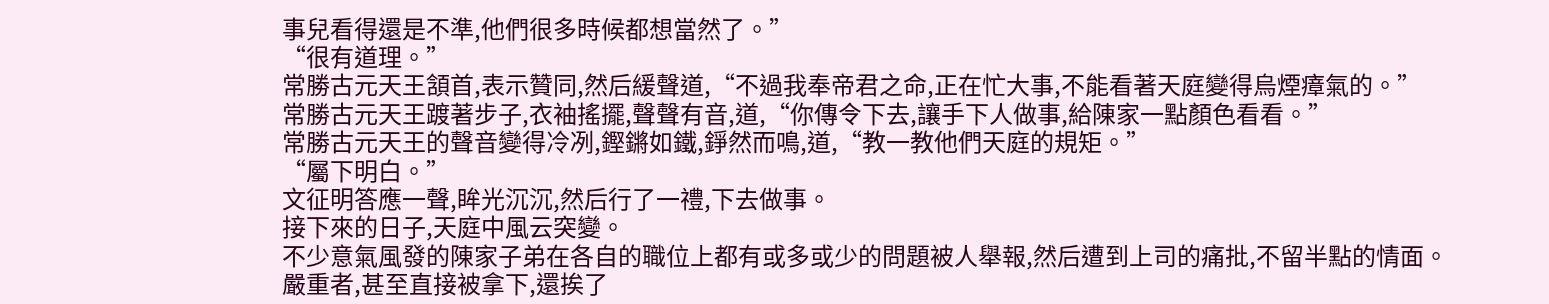事兒看得還是不準,他們很多時候都想當然了。”
“很有道理。”
常勝古元天王頷首,表示贊同,然后緩聲道,“不過我奉帝君之命,正在忙大事,不能看著天庭變得烏煙瘴氣的。”
常勝古元天王踱著步子,衣袖搖擺,聲聲有音,道,“你傳令下去,讓手下人做事,給陳家一點顏色看看。”
常勝古元天王的聲音變得冷冽,鏗鏘如鐵,錚然而鳴,道,“教一教他們天庭的規矩。”
“屬下明白。”
文征明答應一聲,眸光沉沉,然后行了一禮,下去做事。
接下來的日子,天庭中風云突變。
不少意氣風發的陳家子弟在各自的職位上都有或多或少的問題被人舉報,然后遭到上司的痛批,不留半點的情面。
嚴重者,甚至直接被拿下,還挨了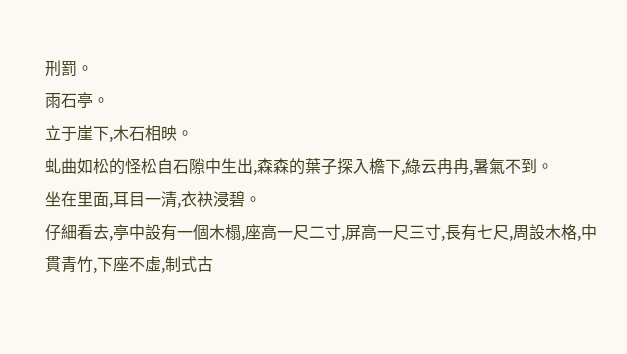刑罰。
雨石亭。
立于崖下,木石相映。
虬曲如松的怪松自石隙中生出,森森的葉子探入檐下,綠云冉冉,暑氣不到。
坐在里面,耳目一清,衣袂浸碧。
仔細看去,亭中設有一個木榻,座高一尺二寸,屏高一尺三寸,長有七尺,周設木格,中貫青竹,下座不虛,制式古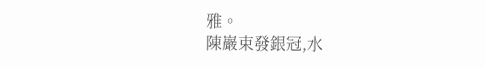雅。
陳巖束發銀冠,水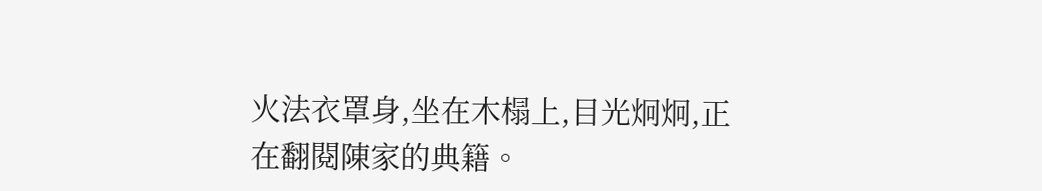火法衣罩身,坐在木榻上,目光炯炯,正在翻閱陳家的典籍。